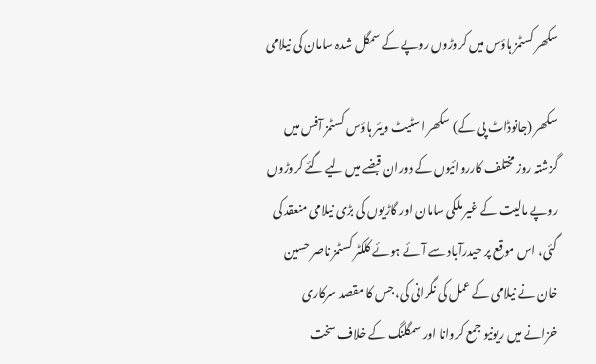سکھر کسٹمز ہاؤس میں کروڑوں روپے کے سمگل شدہ سامان کی نیلامی

سکھر (جانوڈاٹ پی کے) سکھر اسٹیٹ ویئر ہاؤس کسٹمز آفس میں گزشتہ روز مختلف کارروائیوں کے دوران قبضے میں لیے گئے کروڑوں روپے مالیت کے غیر ملکی سامان اور گاڑیوں کی بڑی نیلامی منعقد کی گئی، اس موقع پر حیدرآباد سے آئے ہوئے کلکٹر کسٹمز ناصر حسین خان نے نیلامی کے عمل کی نگرانی کی، جس کا مقصد سرکاری خزانے میں ریونیو جمع کروانا اور سمگلنگ کے خلاف سخت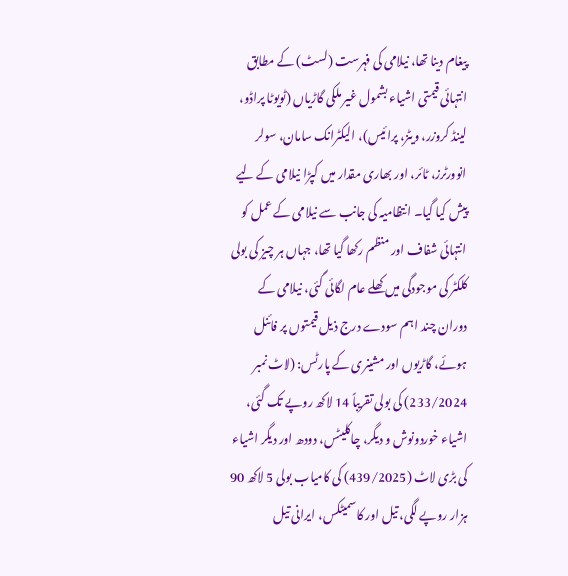پیغام دینا تھا، نیلامی کی فہرست (لسٹ) کے مطابق انتہائی قیمتی اشیاء بشمول غیر ملکی گاڑیاں (ٹویوٹا پراڈو، لینڈ کروزر، ویٹز، پرائیس)، الیکٹرانک سامان، سولر انوورٹرز، ٹائر، اور بھاری مقدار میں کپڑا نیلامی کے لیے پیش کیا گیا۔ انتظامیہ کی جانب سے نیلامی کے عمل کو انتہائی شفاف اور منظم رکھا گیا تھا، جہاں ہر چیز کی بولی کلکٹر کی موجودگی میں کھلے عام لگائی گئی، نیلامی کے دوران چند اہم سودے درج ذیل قیمتوں پر فائنل ہوئے، گاڑیوں اور مشینری کے پارٹس: (لاٹ نمبر 233/2024) کی بولی تقریباً 14 لاکھ روپے تک گئی، اشیاء خوردونوش و دیگر، چاکلیٹس، دودھ اور دیگر اشیاء کی بڑی لاٹ (439/2025) کی کامیاب بولی 5 لاکھ 90 ہزار روپے لگی، تیل اور کاسمیٹکس، ایرانی تیل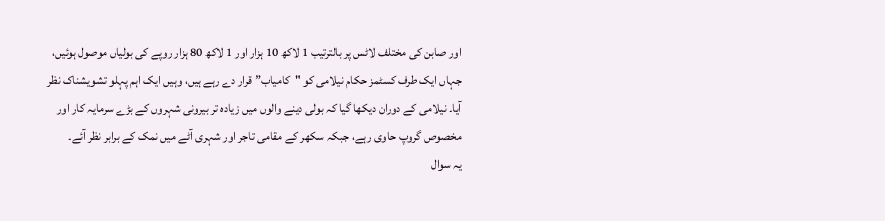اور صابن کی مختلف لاٹس پر بالترتیب 1 لاکھ 10 ہزار اور 1 لاکھ 80 ہزار روپے کی بولیاں موصول ہوئیں، جہاں ایک طرف کسٹمز حکام نیلامی کو "کامیاب” قرار دے رہے ہیں، وہیں ایک اہم پہلو تشویشناک نظر آیا۔ نیلامی کے دوران دیکھا گیا کہ بولی دینے والوں میں زیادہ تر بیرونی شہروں کے بڑے سرمایہ کار اور مخصوص گروپ حاوی رہے، جبکہ سکھر کے مقامی تاجر اور شہری آٹے میں نمک کے برابر نظر آئے۔
یہ سوال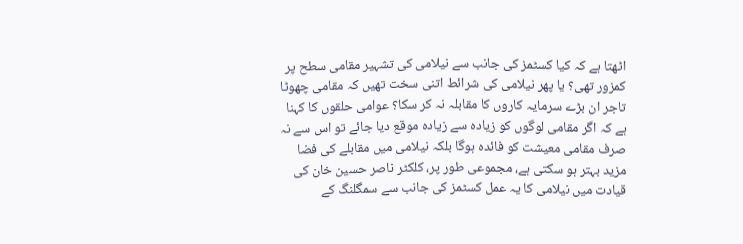اٹھتا ہے کہ کیا کسٹمز کی جانب سے نیلامی کی تشہیر مقامی سطح پر کمزور تھی؟ یا پھر نیلامی کی شرائط اتنی سخت تھیں کہ مقامی چھوٹا تاجر ان بڑے سرمایہ کاروں کا مقابلہ نہ کر سکا؟ عوامی حلقوں کا کہنا ہے کہ اگر مقامی لوگوں کو زیادہ سے زیادہ موقع دیا جائے تو اس سے نہ صرف مقامی معیشت کو فائدہ ہوگا بلکہ نیلامی میں مقابلے کی فضا مزید بہتر ہو سکتی ہے، مجموعی طور پر، کلکٹر ناصر حسین خان کی قیادت میں نیلامی کا یہ عمل کسٹمز کی جانب سے سمگلنگ کے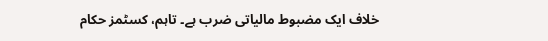خلاف ایک مضبوط مالیاتی ضرب ہے۔ تاہم، کسٹمز حکام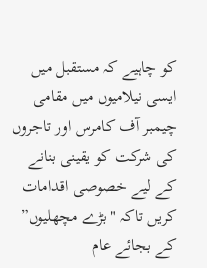کو چاہیے کہ مستقبل میں ایسی نیلامیوں میں مقامی چیمبر آف کامرس اور تاجروں کی شرکت کو یقینی بنانے کے لیے خصوصی اقدامات کریں تاکہ "بڑے مچھلیوں” کے بجائے عام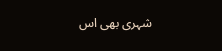شہری بھی اس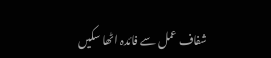شفاف عمل سے فائدہ اٹھا سکیں